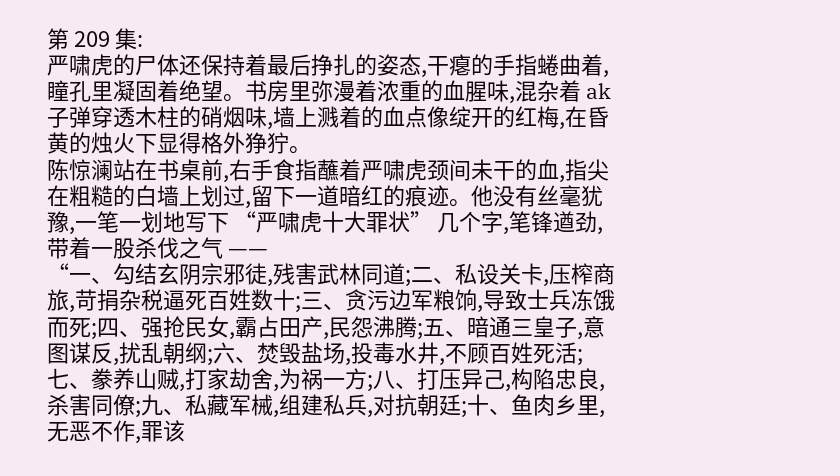第 209 集:
严啸虎的尸体还保持着最后挣扎的姿态,干瘪的手指蜷曲着,瞳孔里凝固着绝望。书房里弥漫着浓重的血腥味,混杂着 ak 子弹穿透木柱的硝烟味,墙上溅着的血点像绽开的红梅,在昏黄的烛火下显得格外狰狞。
陈惊澜站在书桌前,右手食指蘸着严啸虎颈间未干的血,指尖在粗糙的白墙上划过,留下一道暗红的痕迹。他没有丝毫犹豫,一笔一划地写下 “严啸虎十大罪状” 几个字,笔锋遒劲,带着一股杀伐之气 ——
“一、勾结玄阴宗邪徒,残害武林同道;二、私设关卡,压榨商旅,苛捐杂税逼死百姓数十;三、贪污边军粮饷,导致士兵冻饿而死;四、强抢民女,霸占田产,民怨沸腾;五、暗通三皇子,意图谋反,扰乱朝纲;六、焚毁盐场,投毒水井,不顾百姓死活;七、豢养山贼,打家劫舍,为祸一方;八、打压异己,构陷忠良,杀害同僚;九、私藏军械,组建私兵,对抗朝廷;十、鱼肉乡里,无恶不作,罪该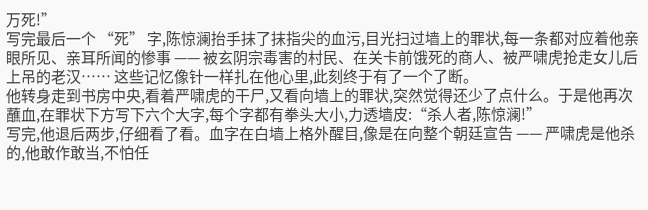万死!”
写完最后一个 “死” 字,陈惊澜抬手抹了抹指尖的血污,目光扫过墙上的罪状,每一条都对应着他亲眼所见、亲耳所闻的惨事 —— 被玄阴宗毒害的村民、在关卡前饿死的商人、被严啸虎抢走女儿后上吊的老汉…… 这些记忆像针一样扎在他心里,此刻终于有了一个了断。
他转身走到书房中央,看着严啸虎的干尸,又看向墙上的罪状,突然觉得还少了点什么。于是他再次蘸血,在罪状下方写下六个大字,每个字都有拳头大小,力透墙皮:“杀人者,陈惊澜!”
写完,他退后两步,仔细看了看。血字在白墙上格外醒目,像是在向整个朝廷宣告 —— 严啸虎是他杀的,他敢作敢当,不怕任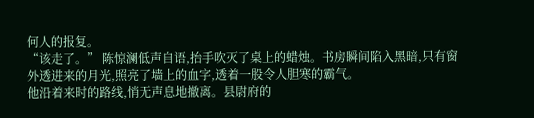何人的报复。
“该走了。” 陈惊澜低声自语,抬手吹灭了桌上的蜡烛。书房瞬间陷入黑暗,只有窗外透进来的月光,照亮了墙上的血字,透着一股令人胆寒的霸气。
他沿着来时的路线,悄无声息地撤离。县尉府的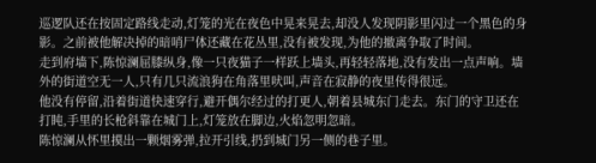巡逻队还在按固定路线走动,灯笼的光在夜色中晃来晃去,却没人发现阴影里闪过一个黑色的身影。之前被他解决掉的暗哨尸体还藏在花丛里,没有被发现,为他的撤离争取了时间。
走到府墙下,陈惊澜屈膝纵身,像一只夜猫子一样跃上墙头,再轻轻落地,没有发出一点声响。墙外的街道空无一人,只有几只流浪狗在角落里吠叫,声音在寂静的夜里传得很远。
他没有停留,沿着街道快速穿行,避开偶尔经过的打更人,朝着县城东门走去。东门的守卫还在打盹,手里的长枪斜靠在城门上,灯笼放在脚边,火焰忽明忽暗。
陈惊澜从怀里摸出一颗烟雾弹,拉开引线,扔到城门另一侧的巷子里。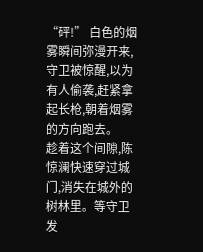“砰!” 白色的烟雾瞬间弥漫开来,守卫被惊醒,以为有人偷袭,赶紧拿起长枪,朝着烟雾的方向跑去。
趁着这个间隙,陈惊澜快速穿过城门,消失在城外的树林里。等守卫发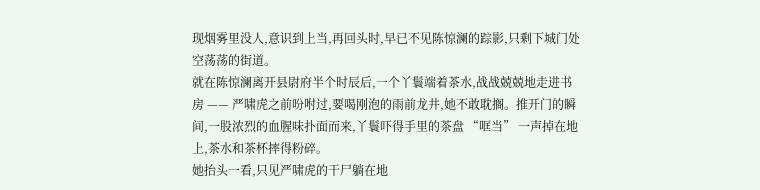现烟雾里没人,意识到上当,再回头时,早已不见陈惊澜的踪影,只剩下城门处空荡荡的街道。
就在陈惊澜离开县尉府半个时辰后,一个丫鬟端着茶水,战战兢兢地走进书房 —— 严啸虎之前吩咐过,要喝刚泡的雨前龙井,她不敢耽搁。推开门的瞬间,一股浓烈的血腥味扑面而来,丫鬟吓得手里的茶盘 “哐当” 一声掉在地上,茶水和茶杯摔得粉碎。
她抬头一看,只见严啸虎的干尸躺在地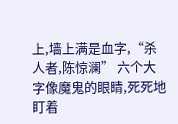上,墙上满是血字,“杀人者,陈惊澜” 六个大字像魔鬼的眼睛,死死地盯着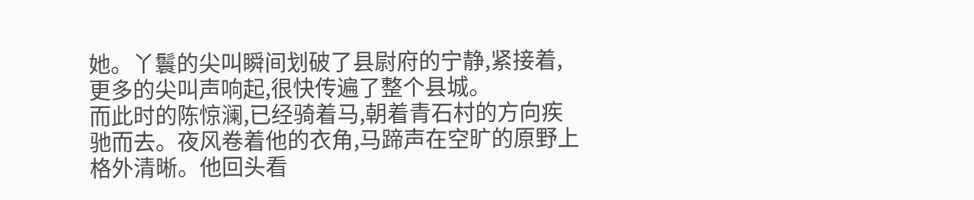她。丫鬟的尖叫瞬间划破了县尉府的宁静,紧接着,更多的尖叫声响起,很快传遍了整个县城。
而此时的陈惊澜,已经骑着马,朝着青石村的方向疾驰而去。夜风卷着他的衣角,马蹄声在空旷的原野上格外清晰。他回头看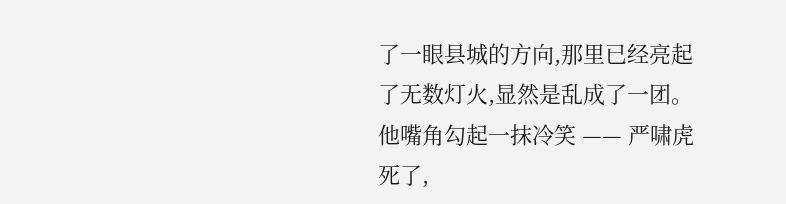了一眼县城的方向,那里已经亮起了无数灯火,显然是乱成了一团。他嘴角勾起一抹冷笑 —— 严啸虎死了,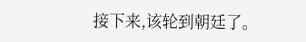接下来,该轮到朝廷了。